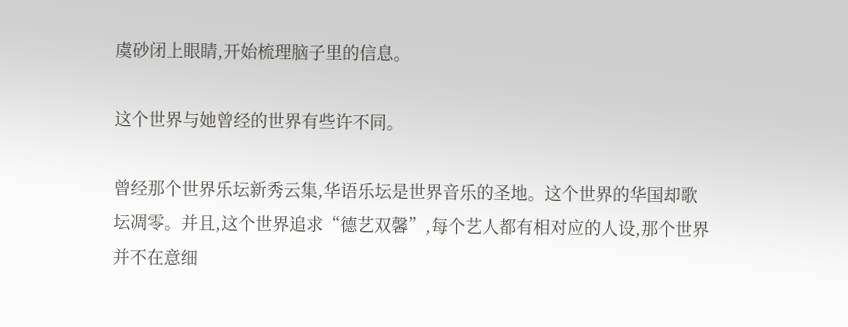虞砂闭上眼睛,开始梳理脑子里的信息。

这个世界与她曾经的世界有些许不同。

曾经那个世界乐坛新秀云集,华语乐坛是世界音乐的圣地。这个世界的华国却歌坛凋零。并且,这个世界追求“德艺双馨”,每个艺人都有相对应的人设,那个世界并不在意细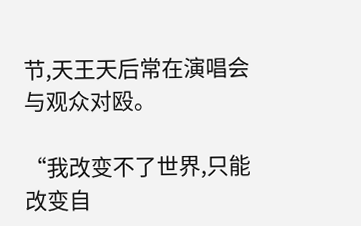节,天王天后常在演唱会与观众对殴。

“我改变不了世界,只能改变自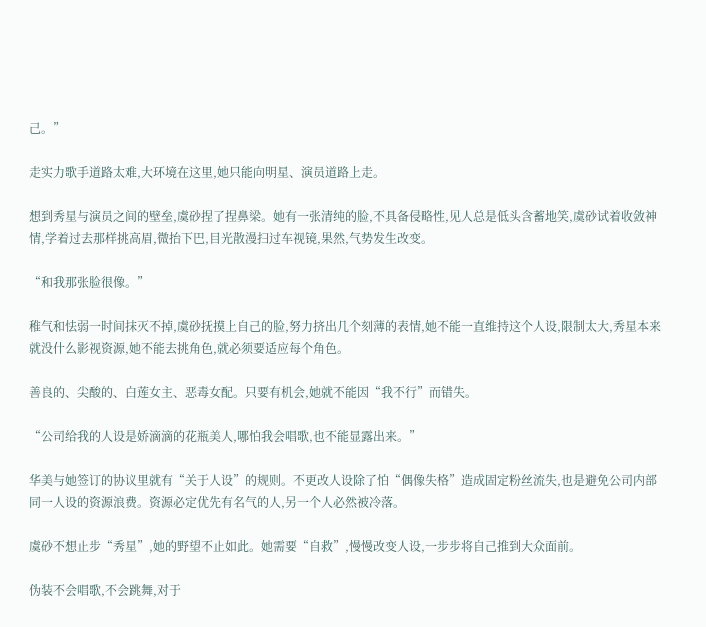己。”

走实力歌手道路太难,大环境在这里,她只能向明星、演员道路上走。

想到秀星与演员之间的壁垒,虞砂捏了捏鼻梁。她有一张清纯的脸,不具备侵略性,见人总是低头含蓄地笑,虞砂试着收敛神情,学着过去那样挑高眉,微抬下巴,目光散漫扫过车视镜,果然,气势发生改变。

“和我那张脸很像。”

稚气和怯弱一时间抹灭不掉,虞砂抚摸上自己的脸,努力挤出几个刻薄的表情,她不能一直维持这个人设,限制太大,秀星本来就没什么影视资源,她不能去挑角色,就必须要适应每个角色。

善良的、尖酸的、白莲女主、恶毒女配。只要有机会,她就不能因“我不行”而错失。

“公司给我的人设是娇滴滴的花瓶美人,哪怕我会唱歌,也不能显露出来。”

华美与她签订的协议里就有“关于人设”的规则。不更改人设除了怕“偶像失格”造成固定粉丝流失,也是避免公司内部同一人设的资源浪费。资源必定优先有名气的人,另一个人必然被冷落。

虞砂不想止步“秀星”,她的野望不止如此。她需要“自救”,慢慢改变人设,一步步将自己推到大众面前。

伪装不会唱歌,不会跳舞,对于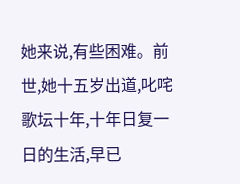她来说,有些困难。前世,她十五岁出道,叱咤歌坛十年,十年日复一日的生活,早已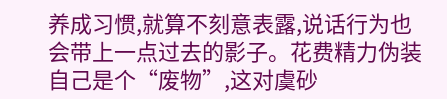养成习惯,就算不刻意表露,说话行为也会带上一点过去的影子。花费精力伪装自己是个“废物”,这对虞砂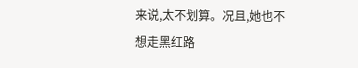来说,太不划算。况且,她也不想走黑红路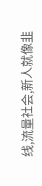线,流量社会,新人就像韭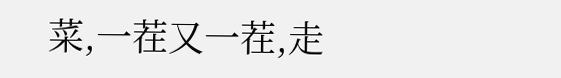菜,一茬又一茬,走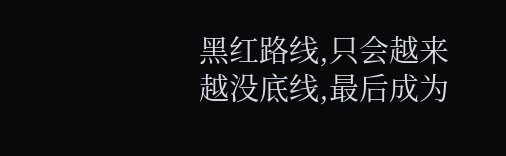黑红路线,只会越来越没底线,最后成为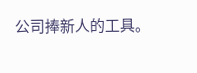公司捧新人的工具。